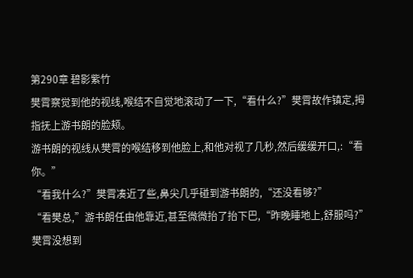第290章 碧影紫竹
樊霄察觉到他的视线,喉结不自觉地滚动了一下,“看什么?”樊霄故作镇定,拇指抚上游书朗的脸颊。
游书朗的视线从樊霄的喉结移到他脸上,和他对视了几秒,然后缓缓开口,:“看你。”
“看我什么?”樊霄凑近了些,鼻尖几乎碰到游书朗的,“还没看够?”
“看樊总,”游书朗任由他靠近,甚至微微抬了抬下巴,“昨晚睡地上,舒服吗?”
樊霄没想到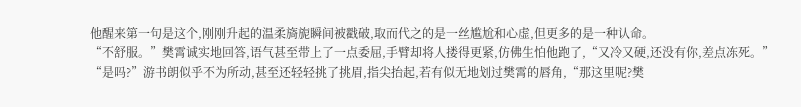他醒来第一句是这个,刚刚升起的温柔旖旎瞬间被戳破,取而代之的是一丝尴尬和心虚,但更多的是一种认命。
“不舒服。”樊霄诚实地回答,语气甚至带上了一点委屈,手臂却将人搂得更紧,仿佛生怕他跑了,“又冷又硬,还没有你,差点冻死。”
“是吗?”游书朗似乎不为所动,甚至还轻轻挑了挑眉,指尖抬起,若有似无地划过樊霄的唇角,“那这里呢?樊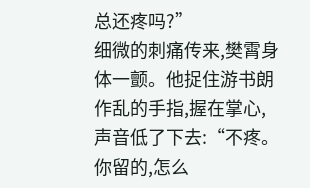总还疼吗?”
细微的刺痛传来,樊霄身体一颤。他捉住游书朗作乱的手指,握在掌心,声音低了下去:“不疼。你留的,怎么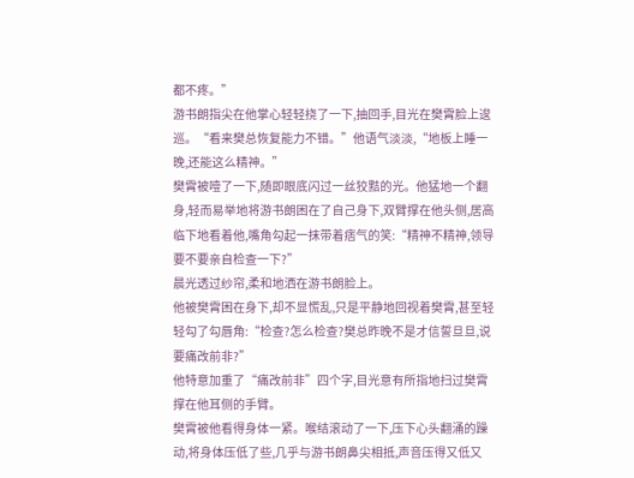都不疼。”
游书朗指尖在他掌心轻轻挠了一下,抽回手,目光在樊霄脸上逡巡。“看来樊总恢复能力不错。”他语气淡淡,“地板上睡一晚,还能这么精神。”
樊霄被噎了一下,随即眼底闪过一丝狡黠的光。他猛地一个翻身,轻而易举地将游书朗困在了自己身下,双臂撑在他头侧,居高临下地看着他,嘴角勾起一抹带着痞气的笑:“精神不精神,领导要不要亲自检查一下?”
晨光透过纱帘,柔和地洒在游书朗脸上。
他被樊霄困在身下,却不显慌乱,只是平静地回视着樊霄,甚至轻轻勾了勾唇角:“检查?怎么检查?樊总昨晚不是才信誓旦旦,说要痛改前非?”
他特意加重了“痛改前非”四个字,目光意有所指地扫过樊霄撑在他耳侧的手臂。
樊霄被他看得身体一紧。喉结滚动了一下,压下心头翻涌的躁动,将身体压低了些,几乎与游书朗鼻尖相抵,声音压得又低又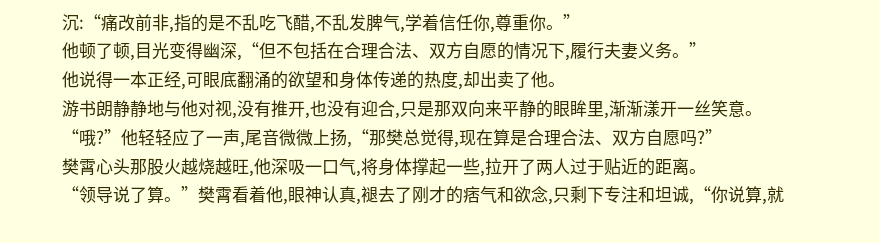沉:“痛改前非,指的是不乱吃飞醋,不乱发脾气,学着信任你,尊重你。”
他顿了顿,目光变得幽深,“但不包括在合理合法、双方自愿的情况下,履行夫妻义务。”
他说得一本正经,可眼底翻涌的欲望和身体传递的热度,却出卖了他。
游书朗静静地与他对视,没有推开,也没有迎合,只是那双向来平静的眼眸里,渐渐漾开一丝笑意。
“哦?”他轻轻应了一声,尾音微微上扬,“那樊总觉得,现在算是合理合法、双方自愿吗?”
樊霄心头那股火越烧越旺,他深吸一口气,将身体撑起一些,拉开了两人过于贴近的距离。
“领导说了算。”樊霄看着他,眼神认真,褪去了刚才的痞气和欲念,只剩下专注和坦诚,“你说算,就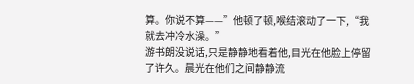算。你说不算——”他顿了顿,喉结滚动了一下,“我就去冲冷水澡。”
游书朗没说话,只是静静地看着他,目光在他脸上停留了许久。晨光在他们之间静静流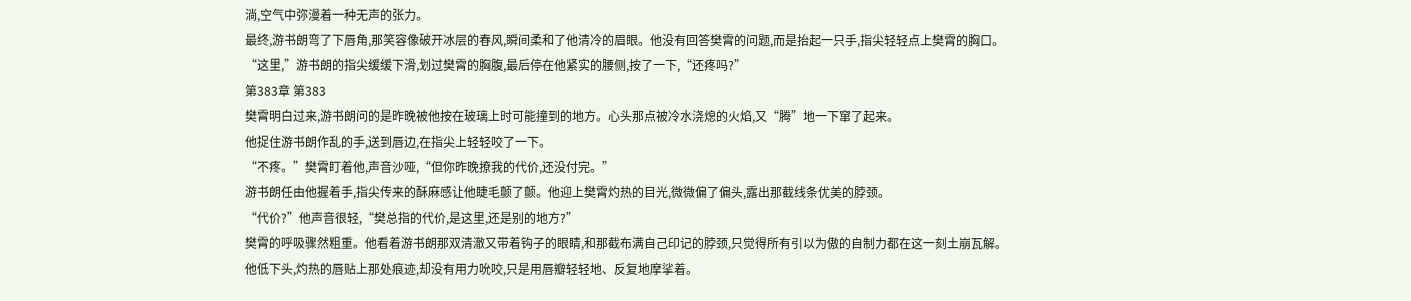淌,空气中弥漫着一种无声的张力。
最终,游书朗弯了下唇角,那笑容像破开冰层的春风,瞬间柔和了他清冷的眉眼。他没有回答樊霄的问题,而是抬起一只手,指尖轻轻点上樊霄的胸口。
“这里,”游书朗的指尖缓缓下滑,划过樊霄的胸腹,最后停在他紧实的腰侧,按了一下,“还疼吗?”
第383章 第383
樊霄明白过来,游书朗问的是昨晚被他按在玻璃上时可能撞到的地方。心头那点被冷水浇熄的火焰,又“腾”地一下窜了起来。
他捉住游书朗作乱的手,送到唇边,在指尖上轻轻咬了一下。
“不疼。”樊霄盯着他,声音沙哑,“但你昨晚撩我的代价,还没付完。”
游书朗任由他握着手,指尖传来的酥麻感让他睫毛颤了颤。他迎上樊霄灼热的目光,微微偏了偏头,露出那截线条优美的脖颈。
“代价?”他声音很轻,“樊总指的代价,是这里,还是别的地方?”
樊霄的呼吸骤然粗重。他看着游书朗那双清澈又带着钩子的眼睛,和那截布满自己印记的脖颈,只觉得所有引以为傲的自制力都在这一刻土崩瓦解。
他低下头,灼热的唇贴上那处痕迹,却没有用力吮咬,只是用唇瓣轻轻地、反复地摩挲着。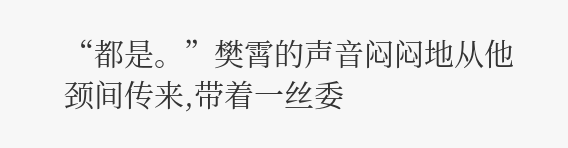“都是。”樊霄的声音闷闷地从他颈间传来,带着一丝委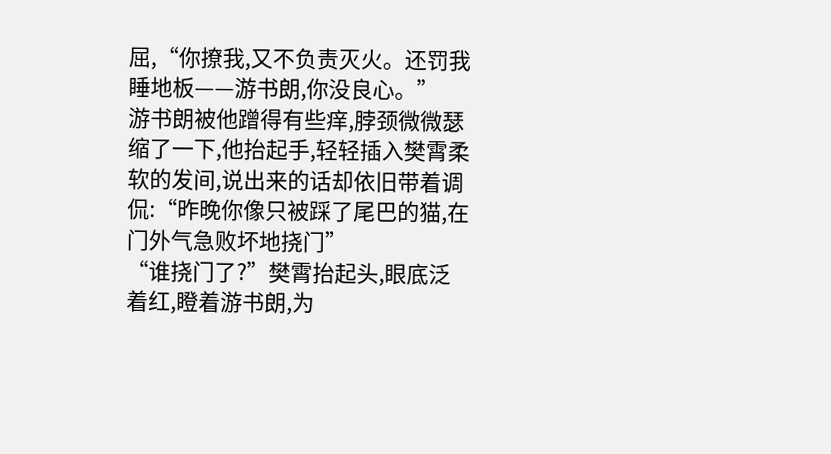屈,“你撩我,又不负责灭火。还罚我睡地板——游书朗,你没良心。”
游书朗被他蹭得有些痒,脖颈微微瑟缩了一下,他抬起手,轻轻插入樊霄柔软的发间,说出来的话却依旧带着调侃:“昨晚你像只被踩了尾巴的猫,在门外气急败坏地挠门”
“谁挠门了?”樊霄抬起头,眼底泛着红,瞪着游书朗,为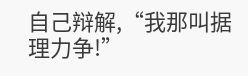自己辩解,“我那叫据理力争!”